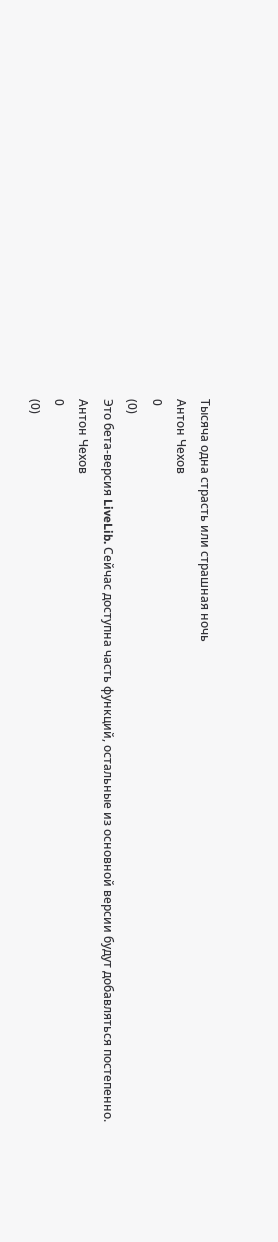Тысяча одна страсть или страшная ночь
Антон Чехов
0
(0)
Это бета-версия LiveLib. Сейчас доступна часть функций, остальные из основной версии будут добавляться постепенно.
Антон Чехов
0
(0)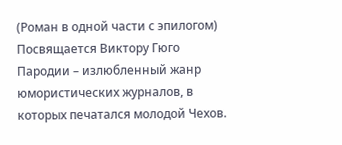(Роман в одной части с эпилогом)
Посвящается Виктору Гюго
Пародии – излюбленный жанр юмористических журналов, в которых печатался молодой Чехов.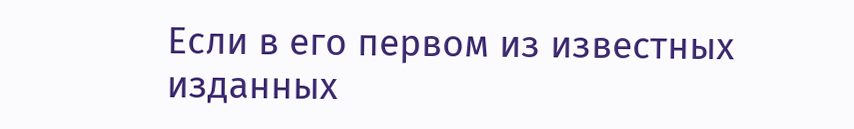Если в его первом из известных изданных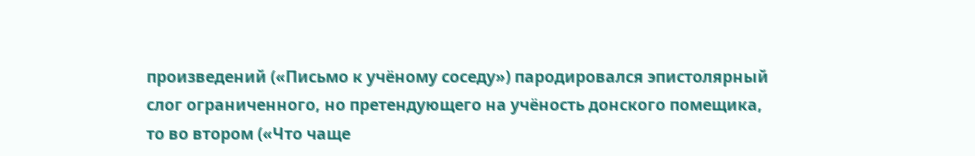произведений («Письмо к учёному соседу») пародировался эпистолярный слог ограниченного, но претендующего на учёность донского помещика, то во втором («Что чаще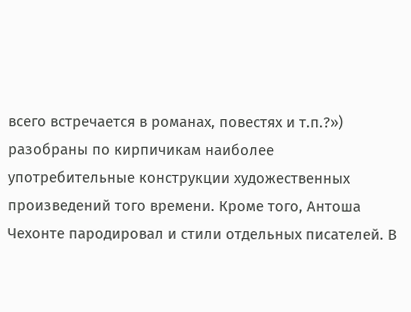всего встречается в романах, повестях и т.п.?») разобраны по кирпичикам наиболее употребительные конструкции художественных произведений того времени. Кроме того, Антоша Чехонте пародировал и стили отдельных писателей. В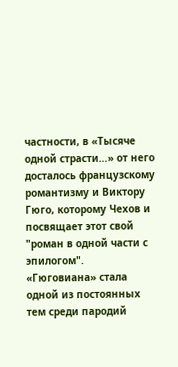частности, в «Тысяче одной страсти…» от него досталось французскому романтизму и Виктору Гюго, которому Чехов и посвящает этот свой "роман в одной части с эпилогом".
«Гюговиана» стала одной из постоянных тем среди пародий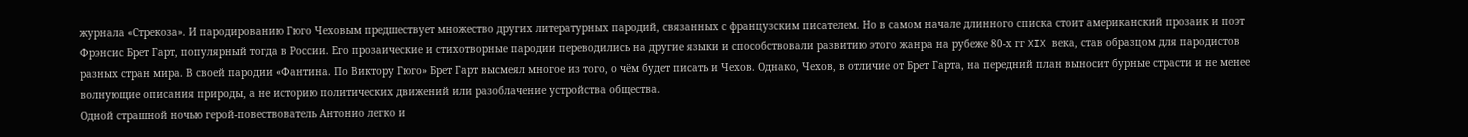журнала «Стрекоза». И пародированию Гюго Чеховым предшествует множество других литературных пародий, связанных с французским писателем. Но в самом начале длинного списка стоит американский прозаик и поэт Фрэнсис Брет Гарт, популярный тогда в России. Его прозаические и стихотворные пародии переводились на другие языки и способствовали развитию этого жанра на рубеже 80-х гг XIX века, став образцом для пародистов разных стран мира. В своей пародии «Фантина. По Виктору Гюго» Брет Гарт высмеял многое из того, о чём будет писать и Чехов. Однако, Чехов, в отличие от Брет Гарта, на передний план выносит бурные страсти и не менее волнующие описания природы, а не историю политических движений или разоблачение устройства общества.
Одной страшной ночью герой-повествователь Антонио легко и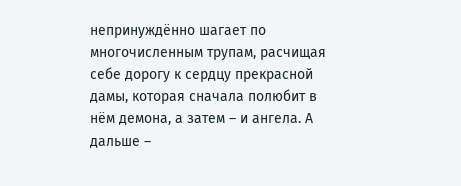непринуждённо шагает по многочисленным трупам, расчищая себе дорогу к сердцу прекрасной дамы, которая сначала полюбит в нём демона, а затем – и ангела. А дальше –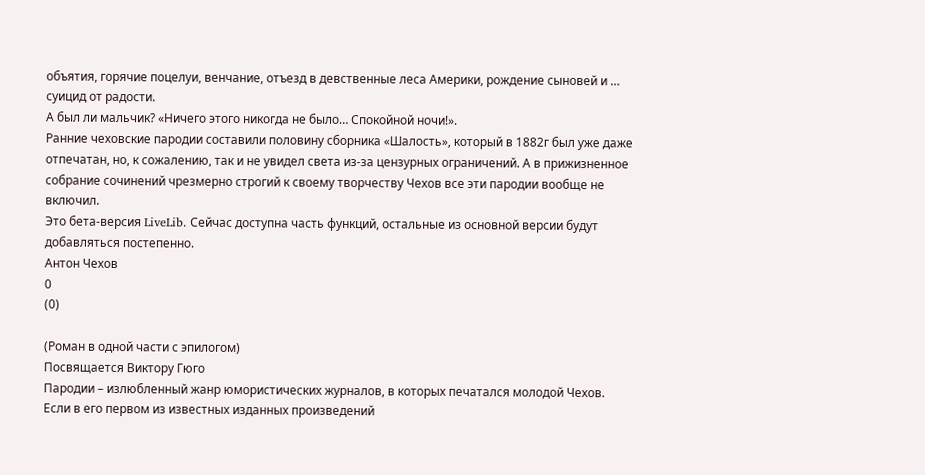объятия, горячие поцелуи, венчание, отъезд в девственные леса Америки, рождение сыновей и … суицид от радости.
А был ли мальчик? «Ничего этого никогда не было… Спокойной ночи!».
Ранние чеховские пародии составили половину сборника «Шалость», который в 1882г был уже даже отпечатан, но, к сожалению, так и не увидел света из-за цензурных ограничений. А в прижизненное собрание сочинений чрезмерно строгий к своему творчеству Чехов все эти пародии вообще не включил.
Это бета-версия LiveLib. Сейчас доступна часть функций, остальные из основной версии будут добавляться постепенно.
Антон Чехов
0
(0)

(Роман в одной части с эпилогом)
Посвящается Виктору Гюго
Пародии – излюбленный жанр юмористических журналов, в которых печатался молодой Чехов. Если в его первом из известных изданных произведений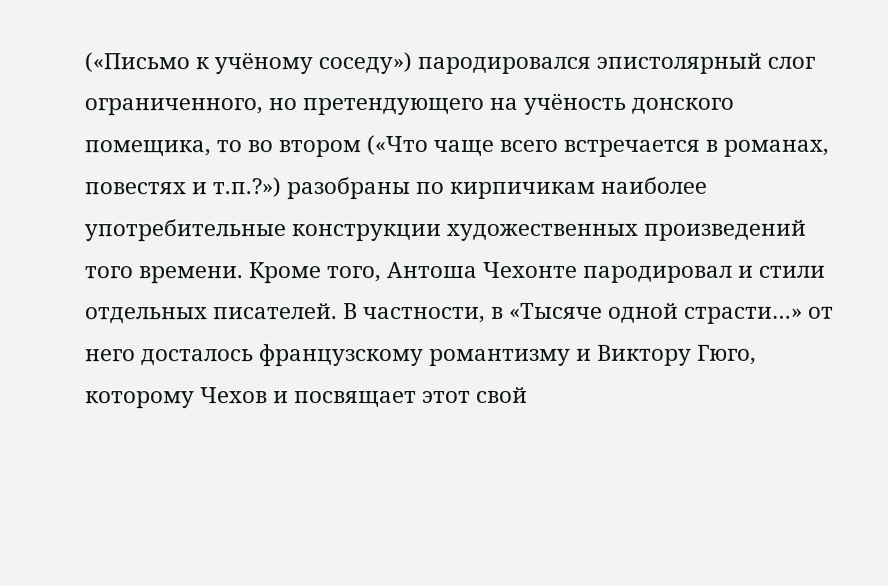(«Письмо к учёному соседу») пародировался эпистолярный слог ограниченного, но претендующего на учёность донского помещика, то во втором («Что чаще всего встречается в романах, повестях и т.п.?») разобраны по кирпичикам наиболее употребительные конструкции художественных произведений того времени. Кроме того, Антоша Чехонте пародировал и стили отдельных писателей. В частности, в «Тысяче одной страсти…» от него досталось французскому романтизму и Виктору Гюго, которому Чехов и посвящает этот свой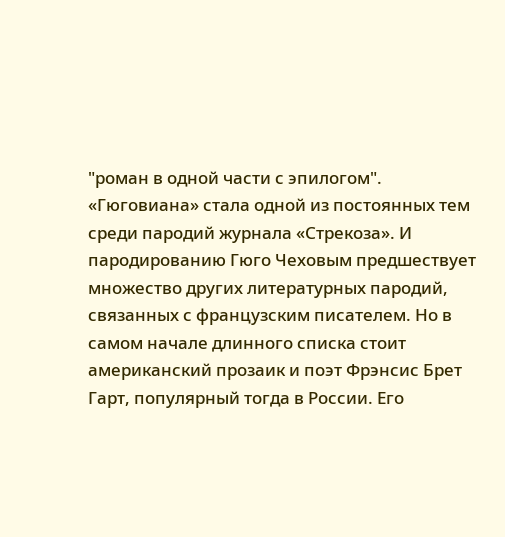"роман в одной части с эпилогом".
«Гюговиана» стала одной из постоянных тем среди пародий журнала «Стрекоза». И пародированию Гюго Чеховым предшествует множество других литературных пародий, связанных с французским писателем. Но в самом начале длинного списка стоит американский прозаик и поэт Фрэнсис Брет Гарт, популярный тогда в России. Его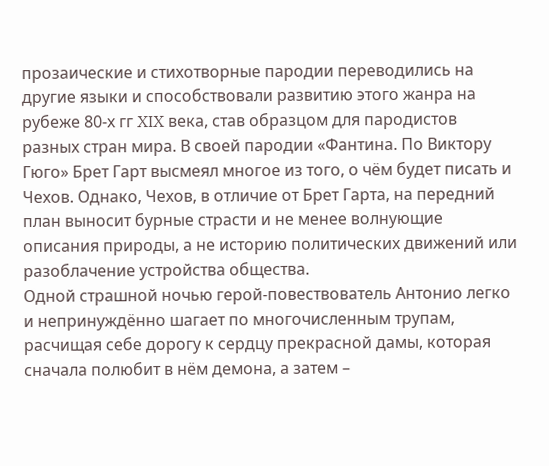прозаические и стихотворные пародии переводились на другие языки и способствовали развитию этого жанра на рубеже 80-х гг XIX века, став образцом для пародистов разных стран мира. В своей пародии «Фантина. По Виктору Гюго» Брет Гарт высмеял многое из того, о чём будет писать и Чехов. Однако, Чехов, в отличие от Брет Гарта, на передний план выносит бурные страсти и не менее волнующие описания природы, а не историю политических движений или разоблачение устройства общества.
Одной страшной ночью герой-повествователь Антонио легко и непринуждённо шагает по многочисленным трупам, расчищая себе дорогу к сердцу прекрасной дамы, которая сначала полюбит в нём демона, а затем –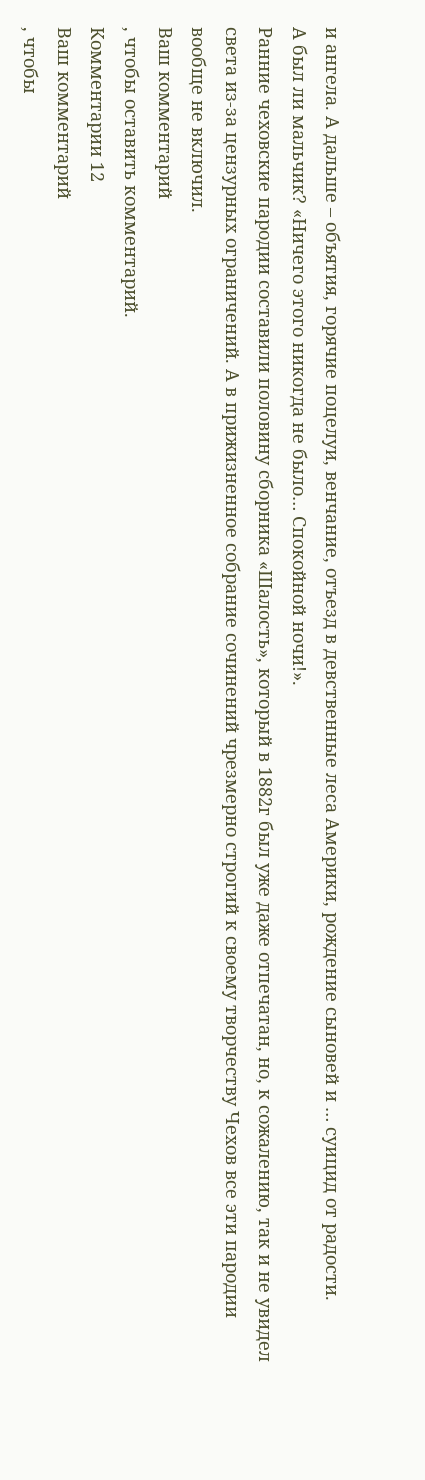и ангела. А дальше – объятия, горячие поцелуи, венчание, отъезд в девственные леса Америки, рождение сыновей и … суицид от радости.
А был ли мальчик? «Ничего этого никогда не было… Спокойной ночи!».
Ранние чеховские пародии составили половину сборника «Шалость», который в 1882г был уже даже отпечатан, но, к сожалению, так и не увидел света из-за цензурных ограничений. А в прижизненное собрание сочинений чрезмерно строгий к своему творчеству Чехов все эти пародии вообще не включил.
Ваш комментарий
, чтобы оставить комментарий.
Комментарии 12
Ваш комментарий
, чтобы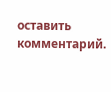оставить комментарий.